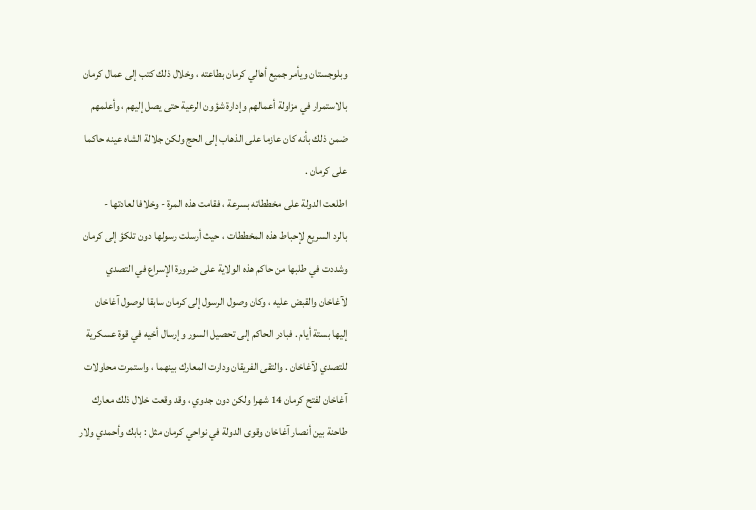وبلوجستان ويأمر جميع أهالي كرمان بطاعته ، وخلال ذلك كتب إلى عمال كرمان
بالاستمرار في مزاولة أعمالهم وإدارة شؤون الرعية حتى يصل إليهم ، وأعلمهم
ضمن ذلك بأنه كان عازما على الذهاب إلى الحج ولكن جلالة الشاه عينه حاكما
على كرمان .
اطلعت الدولة على مخططاته بسرعة ، فقامت هذه المرة - وخلافا لعادتها -
بالرد السريع لإحباط هذه المخططات ، حيث أرسلت رسولها دون تلكؤ إلى كرمان
وشددت في طلبها من حاكم هذه الولاية على ضرورة الإسراع في التصدي
لآغاخان والقبض عليه ، وكان وصول الرسول إلى كرمان سابقا لوصول آغاخان
إليها بستة أيام . فبادر الحاكم إلى تحصيل السور وإرسال أخيه في قوة عسكرية
للتصدي لآغاخان . والتقى الفريقان ودارت المعارك بينهما ، واستمرت محاولات
آغاخان لفتح كرمان 14 شهرا ولكن دون جدوي ، وقد وقعت خلال ذلك معارك
طاحنة بين أنصار آغاخان وقوى الدولة في نواحي كرمان مثل : بابك وأحمدي ولار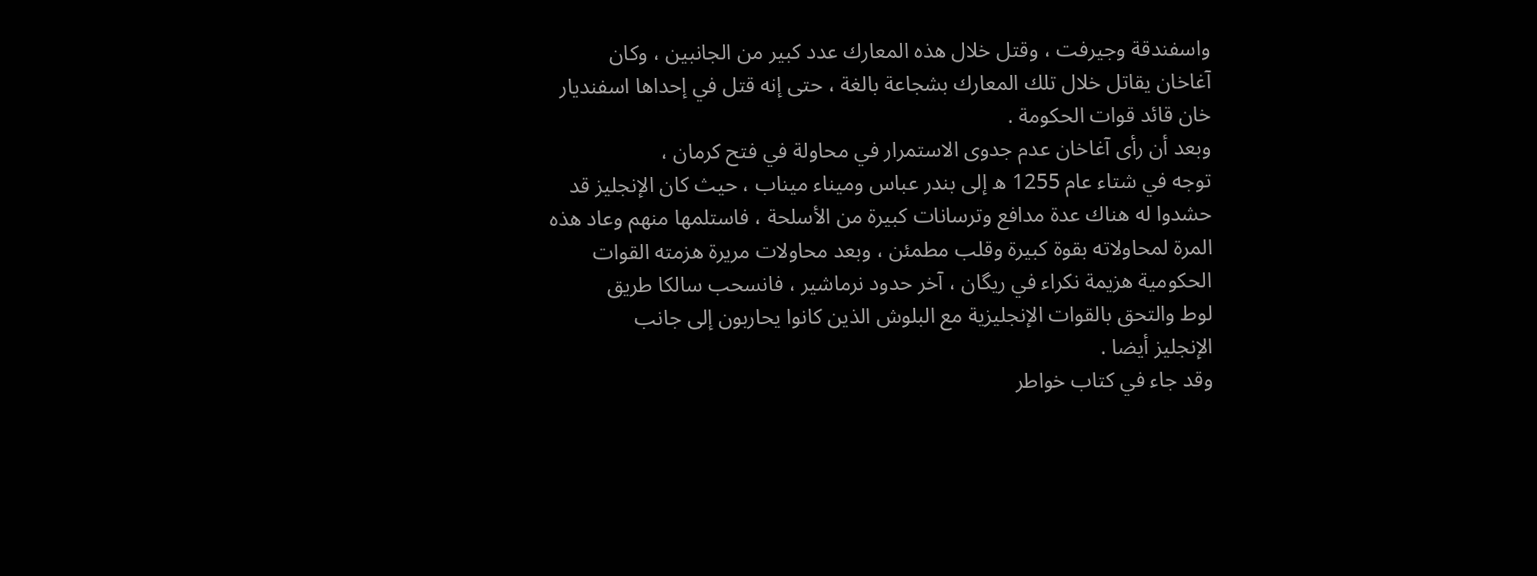واسفندقة وجيرفت ، وقتل خلال هذه المعارك عدد كبير من الجانبين ، وكان
آغاخان يقاتل خلال تلك المعارك بشجاعة بالغة ، حتى إنه قتل في إحداها اسفنديار
خان قائد قوات الحكومة .
وبعد أن رأى آغاخان عدم جدوى الاستمرار في محاولة في فتح كرمان ،
توجه في شتاء عام 1255 ه إلى بندر عباس وميناء ميناب ، حيث كان الإنجليز قد
حشدوا له هناك عدة مدافع وترسانات كبيرة من الأسلحة ، فاستلمها منهم وعاد هذه
المرة لمحاولاته بقوة كبيرة وقلب مطمئن ، وبعد محاولات مريرة هزمته القوات
الحكومية هزيمة نكراء في ريگان ، آخر حدود نرماشير ، فانسحب سالكا طريق
لوط والتحق بالقوات الإنجليزية مع البلوش الذين كانوا يحاربون إلى جانب
الإنجليز أيضا .
وقد جاء في كتاب خواطر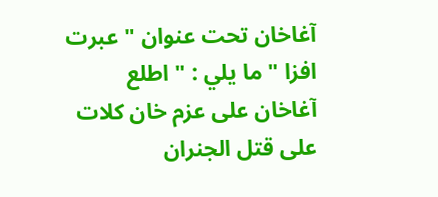آغاخان تحت عنوان " عبرت افزا " ما يلي : " اطلع
آغاخان على عزم خان كلات على قتل الجنران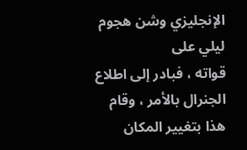الإنجليزي وشن هجوم ليلي على
قواته ، فبادر إلى اطلاع الجنرال بالأمر ، وقام هذا بتغيير المكان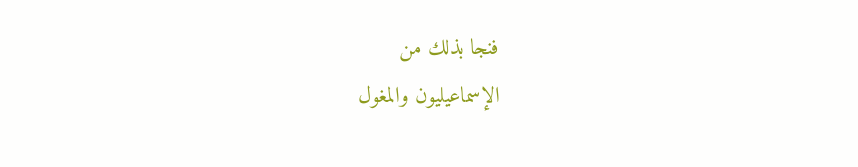فنجا بذلك من
الإسماعيليون والمغول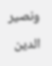ونصير الدين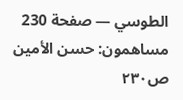الطوسي — صفحة 230
مساهمون: حسن الأمين
ص٢٣٠